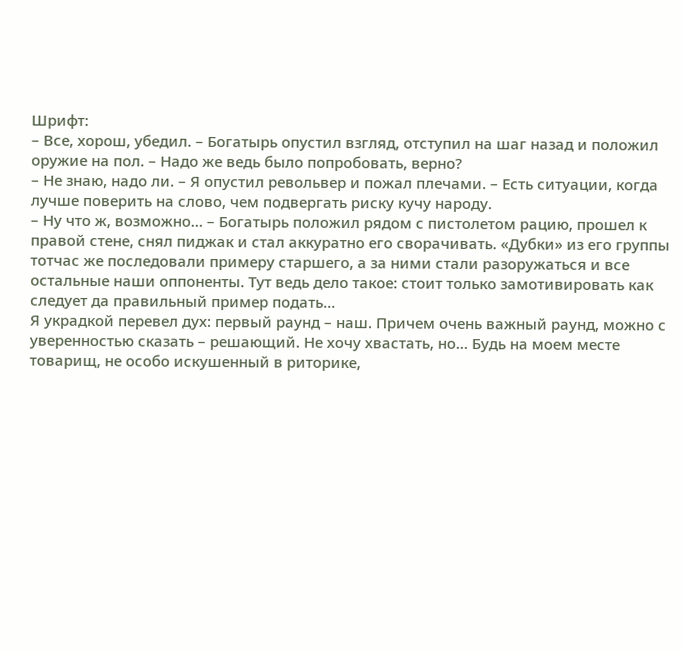Шрифт:
– Все, хорош, убедил. – Богатырь опустил взгляд, отступил на шаг назад и положил оружие на пол. – Надо же ведь было попробовать, верно?
– Не знаю, надо ли. – Я опустил револьвер и пожал плечами. – Есть ситуации, когда лучше поверить на слово, чем подвергать риску кучу народу.
– Ну что ж, возможно… – Богатырь положил рядом с пистолетом рацию, прошел к правой стене, снял пиджак и стал аккуратно его сворачивать. «Дубки» из его группы тотчас же последовали примеру старшего, а за ними стали разоружаться и все остальные наши оппоненты. Тут ведь дело такое: стоит только замотивировать как следует да правильный пример подать…
Я украдкой перевел дух: первый раунд – наш. Причем очень важный раунд, можно с уверенностью сказать – решающий. Не хочу хвастать, но… Будь на моем месте товарищ, не особо искушенный в риторике,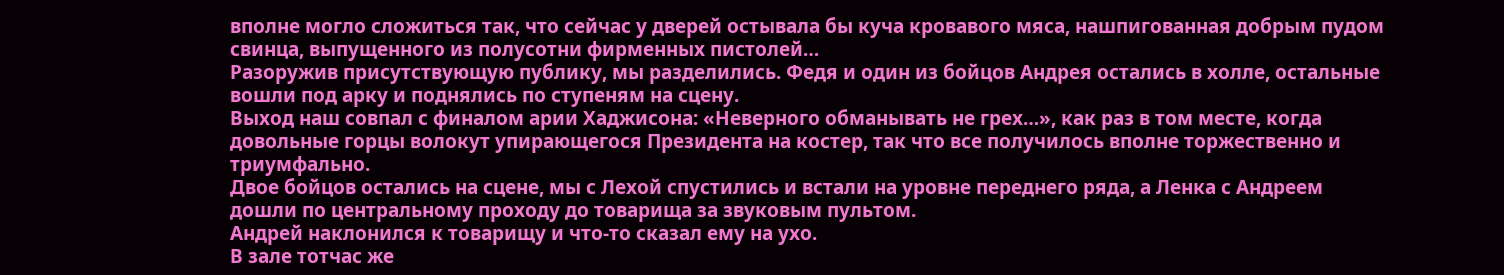вполне могло сложиться так, что сейчас у дверей остывала бы куча кровавого мяса, нашпигованная добрым пудом свинца, выпущенного из полусотни фирменных пистолей…
Разоружив присутствующую публику, мы разделились. Федя и один из бойцов Андрея остались в холле, остальные вошли под арку и поднялись по ступеням на сцену.
Выход наш совпал с финалом арии Хаджисона: «Неверного обманывать не грех…», как раз в том месте, когда довольные горцы волокут упирающегося Президента на костер, так что все получилось вполне торжественно и триумфально.
Двое бойцов остались на сцене, мы с Лехой спустились и встали на уровне переднего ряда, а Ленка с Андреем дошли по центральному проходу до товарища за звуковым пультом.
Андрей наклонился к товарищу и что-то сказал ему на ухо.
В зале тотчас же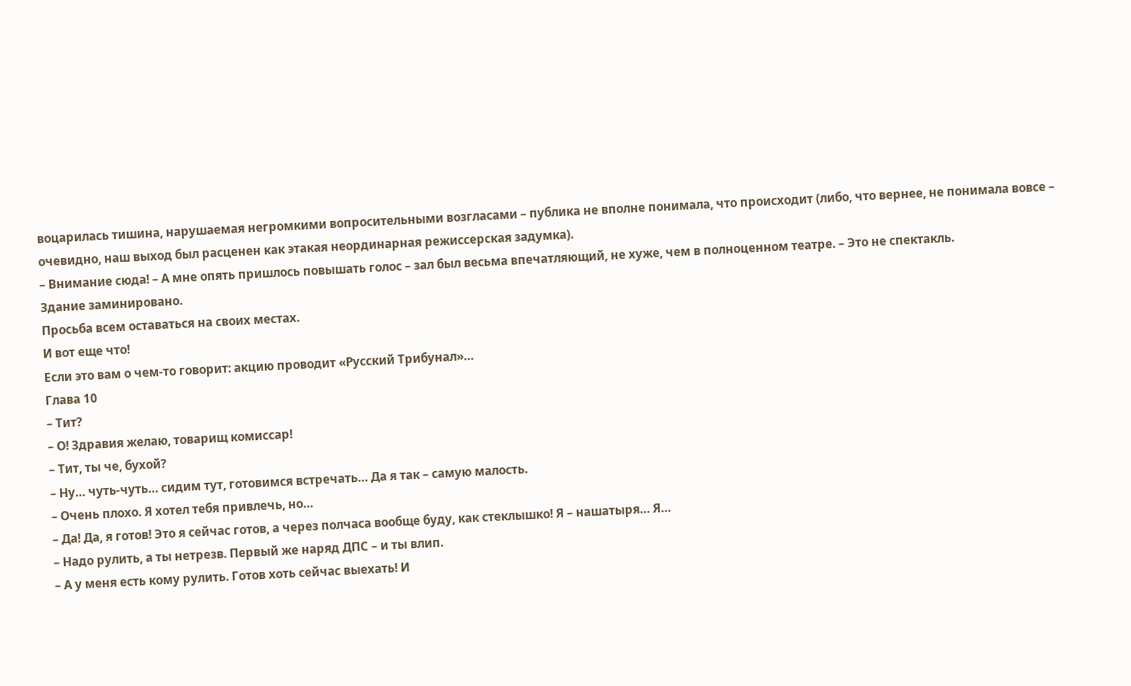воцарилась тишина, нарушаемая негромкими вопросительными возгласами – публика не вполне понимала, что происходит (либо, что вернее, не понимала вовсе – очевидно, наш выход был расценен как этакая неординарная режиссерская задумка).
– Внимание сюда! – А мне опять пришлось повышать голос – зал был весьма впечатляющий, не хуже, чем в полноценном театре. – Это не спектакль.
Здание заминировано.
Просьба всем оставаться на своих местах.
И вот еще что!
Если это вам о чем-то говорит: акцию проводит «Русский Трибунал»…
Глава 10
– Тит?
– О! Здравия желаю, товарищ комиссар!
– Тит, ты че, бухой?
– Ну… чуть-чуть… сидим тут, готовимся встречать… Да я так – самую малость.
– Очень плохо. Я хотел тебя привлечь, но…
– Да! Да, я готов! Это я сейчас готов, а через полчаса вообще буду, как стеклышко! Я – нашатыря… Я…
– Надо рулить, а ты нетрезв. Первый же наряд ДПС – и ты влип.
– А у меня есть кому рулить. Готов хоть сейчас выехать! И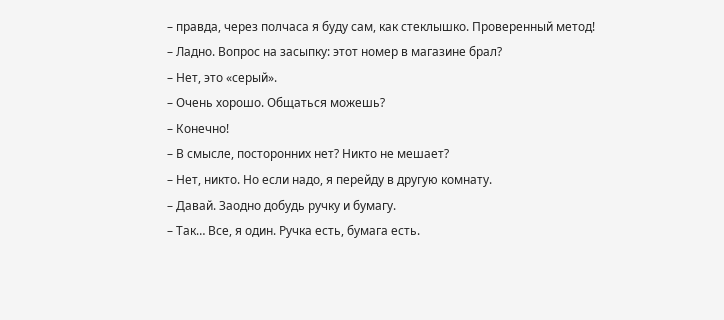– правда, через полчаса я буду сам, как стеклышко. Проверенный метод!
– Ладно. Вопрос на засыпку: этот номер в магазине брал?
– Нет, это «серый».
– Очень хорошо. Общаться можешь?
– Конечно!
– В смысле, посторонних нет? Никто не мешает?
– Нет, никто. Но если надо, я перейду в другую комнату.
– Давай. Заодно добудь ручку и бумагу.
– Так… Все, я один. Ручка есть, бумага есть.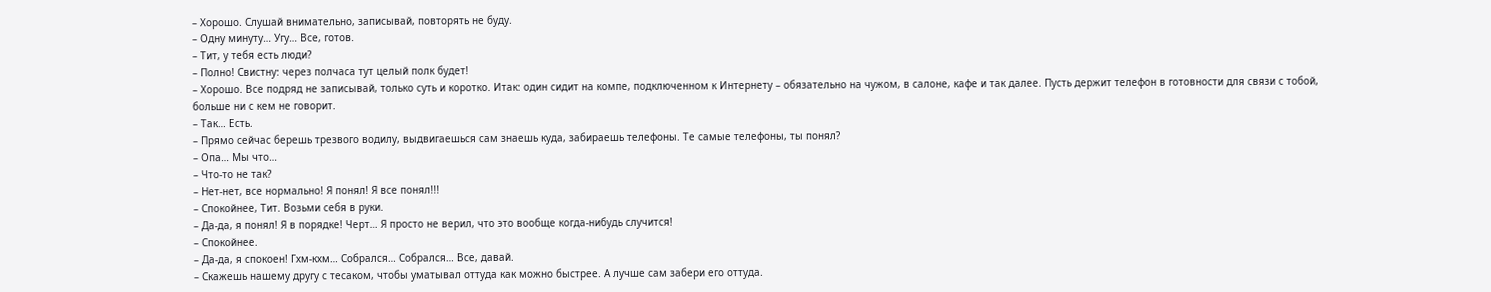– Хорошо. Слушай внимательно, записывай, повторять не буду.
– Одну минуту… Угу… Все, готов.
– Тит, у тебя есть люди?
– Полно! Свистну: через полчаса тут целый полк будет!
– Хорошо. Все подряд не записывай, только суть и коротко. Итак: один сидит на компе, подключенном к Интернету – обязательно на чужом, в салоне, кафе и так далее. Пусть держит телефон в готовности для связи с тобой, больше ни с кем не говорит.
– Так… Есть.
– Прямо сейчас берешь трезвого водилу, выдвигаешься сам знаешь куда, забираешь телефоны. Те самые телефоны, ты понял?
– Опа… Мы что…
– Что-то не так?
– Нет-нет, все нормально! Я понял! Я все понял!!!
– Спокойнее, Тит. Возьми себя в руки.
– Да-да, я понял! Я в порядке! Черт… Я просто не верил, что это вообще когда-нибудь случится!
– Спокойнее.
– Да-да, я спокоен! Гхм-кхм… Собрался… Собрался… Все, давай.
– Скажешь нашему другу с тесаком, чтобы уматывал оттуда как можно быстрее. А лучше сам забери его оттуда.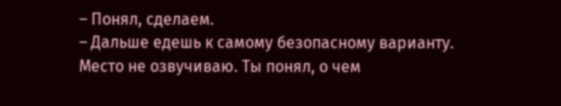– Понял, сделаем.
– Дальше едешь к самому безопасному варианту. Место не озвучиваю. Ты понял, о чем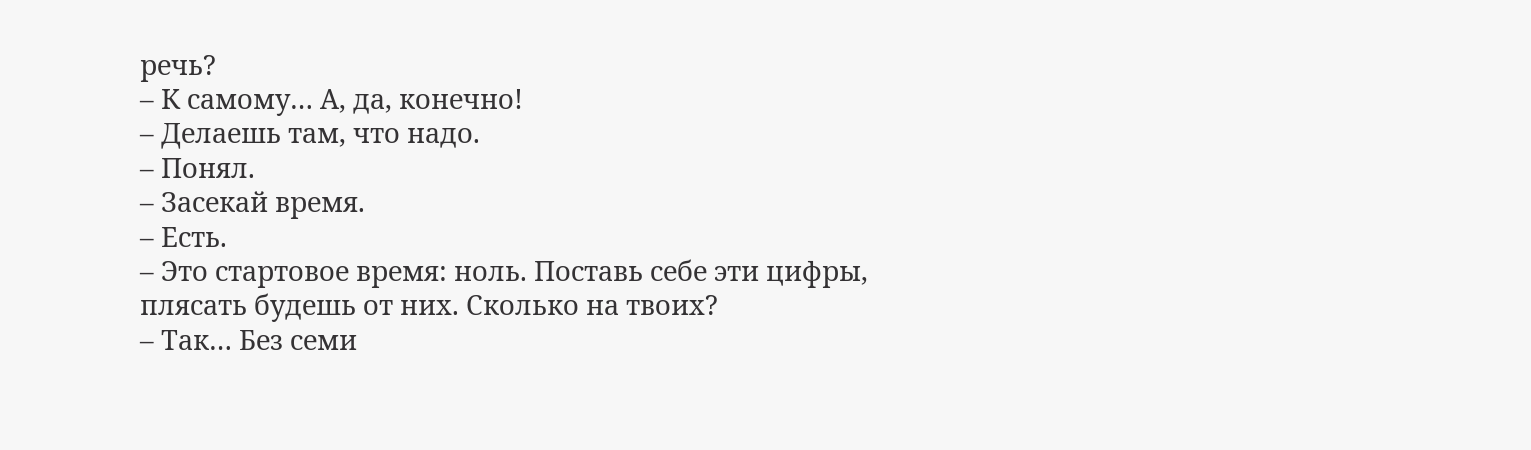речь?
– К самому… А, да, конечно!
– Делаешь там, что надо.
– Понял.
– Засекай время.
– Есть.
– Это стартовое время: ноль. Поставь себе эти цифры, плясать будешь от них. Сколько на твоих?
– Так… Без семи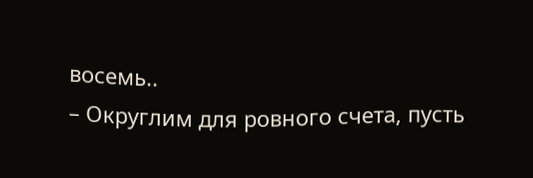восемь..
– Округлим для ровного счета, пусть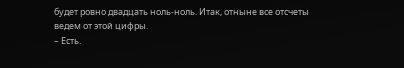будет ровно двадцать ноль-ноль. Итак, отныне все отсчеты ведем от этой цифры.
– Есть.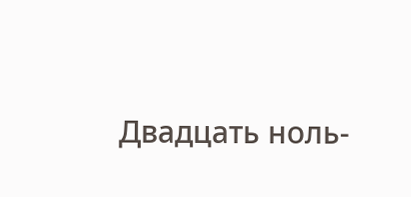Двадцать ноль-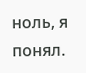ноль, я понял.